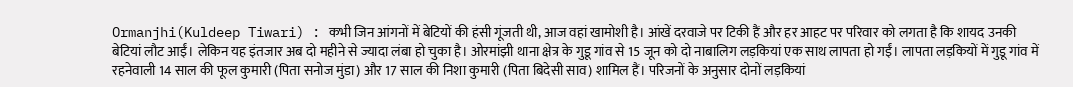Ormanjhi(Kuldeep Tiwari) : कभी जिन आंगनों में बेटियों की हंसी गूंजती थी, आज वहां खामोशी है। आंखें दरवाजे पर टिकी हैं और हर आहट पर परिवार को लगता है कि शायद उनकी बेटियां लौट आईं। लेकिन यह इंतजार अब दो महीने से ज्यादा लंबा हो चुका है। ओरमांझी थाना क्षेत्र के गुडू गांव से 15 जून को दो नाबालिग लड़कियां एक साथ लापता हो गईं। लापता लड़कियों में गुडू गांव में रहनेवाली 14 साल की फूल कुमारी (पिता सनोज मुंडा) और 17 साल की निशा कुमारी (पिता बिदेसी साव) शामिल हैं। परिजनों के अनुसार दोनों लड़कियां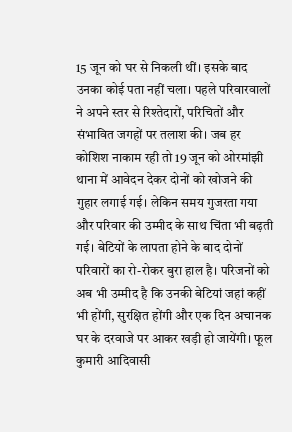15 जून को घर से निकली थीं। इसके बाद उनका कोई पता नहीं चला। पहले परिवारवालों ने अपने स्तर से रिश्तेदारों, परिचितों और संभावित जगहों पर तलाश की। जब हर कोशिश नाकाम रही तो 19 जून को ओरमांझी थाना में आवेदन देकर दोनों को खोजने की गुहार लगाई गई। लेकिन समय गुजरता गया और परिवार की उम्मीद के साथ चिंता भी बढ़ती गई। बेटियों के लापता होने के बाद दोनों परिवारों का रो-रोकर बुरा हाल है। परिजनों को अब भी उम्मीद है कि उनकी बेटियां जहां कहीं भी होंगी, सुरक्षित होंगी और एक दिन अचानक घर के दरवाजे पर आकर खड़ी हो जायेंगी। फूल कुमारी आदिवासी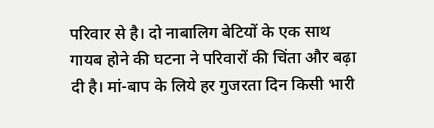परिवार से है। दो नाबालिग बेटियों के एक साथ गायब होने की घटना ने परिवारों की चिंता और बढ़ा दी है। मां-बाप के लिये हर गुजरता दिन किसी भारी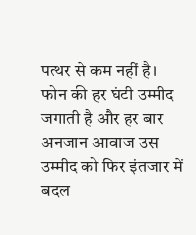पत्थर से कम नहीं है। फोन की हर घंटी उम्मीद जगाती है और हर बार अनजान आवाज उस उम्मीद को फिर इंतजार में बदल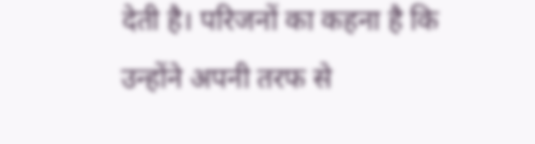देती है। परिजनों का कहना है कि उन्होंने अपनी तरफ से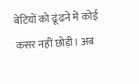बेटियों को ढूंढने में कोई कसर नहीं छोड़ी। अब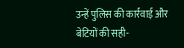उन्हें पुलिस की कार्रवाई और बेटियों की सही-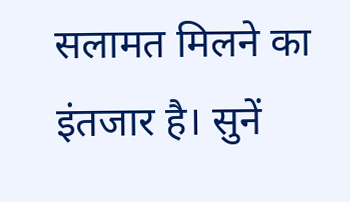सलामत मिलने का इंतजार है। सुनें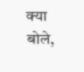क्या बोले,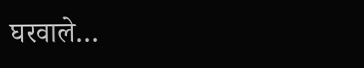घरवाले…